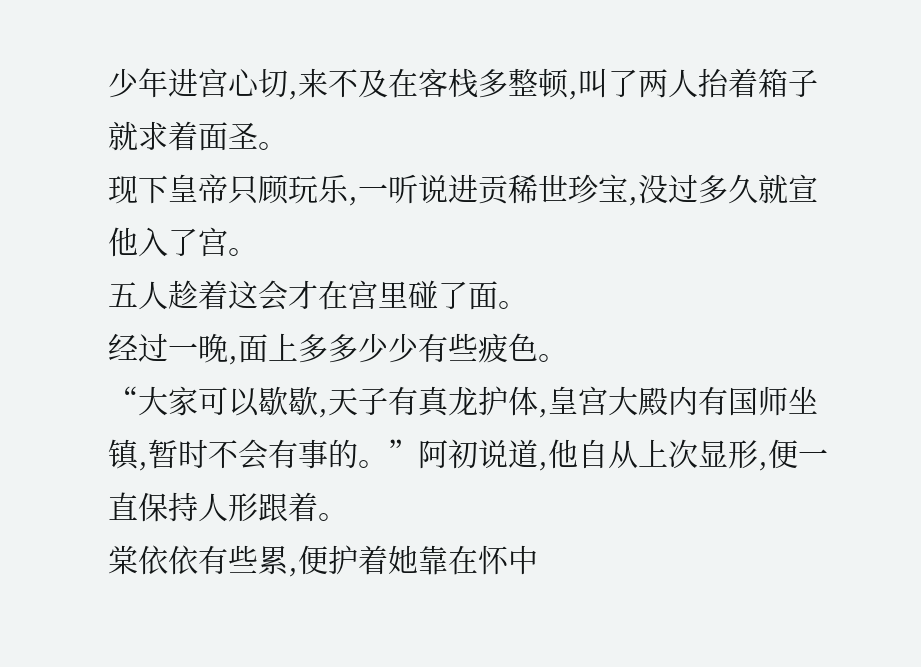少年进宫心切,来不及在客栈多整顿,叫了两人抬着箱子就求着面圣。
现下皇帝只顾玩乐,一听说进贡稀世珍宝,没过多久就宣他入了宫。
五人趁着这会才在宫里碰了面。
经过一晚,面上多多少少有些疲色。
“大家可以歇歇,天子有真龙护体,皇宫大殿内有国师坐镇,暂时不会有事的。”阿初说道,他自从上次显形,便一直保持人形跟着。
棠依依有些累,便护着她靠在怀中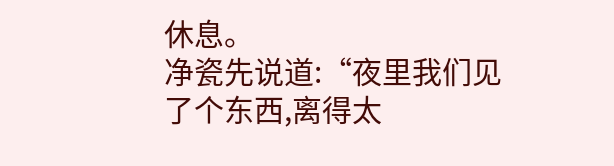休息。
净瓷先说道:“夜里我们见了个东西,离得太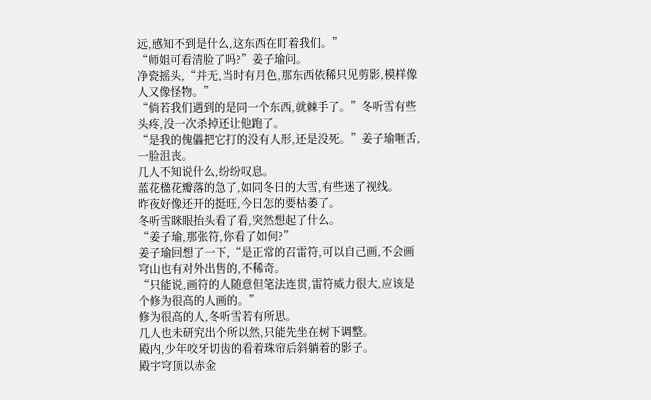远,感知不到是什么,这东西在盯着我们。”
“师姐可看清脸了吗?”姜子瑜问。
净瓷摇头,“并无,当时有月色,那东西依稀只见剪影,模样像人又像怪物。”
“倘若我们遇到的是同一个东西,就棘手了。”冬听雪有些头疼,没一次杀掉还让他跑了。
“是我的傀儡把它打的没有人形,还是没死。”姜子瑜咂舌,一脸沮丧。
几人不知说什么,纷纷叹息。
蓝花楹花瓣落的急了,如同冬日的大雪,有些迷了视线。
昨夜好像还开的挺旺,今日怎的要枯萎了。
冬听雪眯眼抬头看了看,突然想起了什么。
“姜子瑜,那张符,你看了如何?”
姜子瑜回想了一下,“是正常的召雷符,可以自己画,不会画穹山也有对外出售的,不稀奇。
“只能说,画符的人随意但笔法连贯,雷符威力很大,应该是个修为很高的人画的。”
修为很高的人,冬听雪若有所思。
几人也未研究出个所以然,只能先坐在树下调整。
殿内,少年咬牙切齿的看着珠帘后斜躺着的影子。
殿宇穹顶以赤金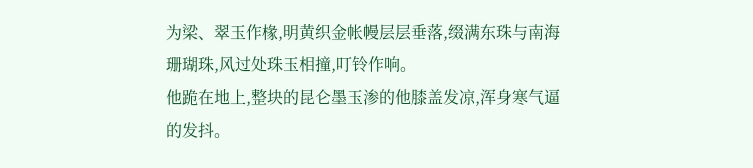为梁、翠玉作椽,明黄织金帐幔层层垂落,缀满东珠与南海珊瑚珠,风过处珠玉相撞,叮铃作响。
他跪在地上,整块的昆仑墨玉渗的他膝盖发凉,浑身寒气逼的发抖。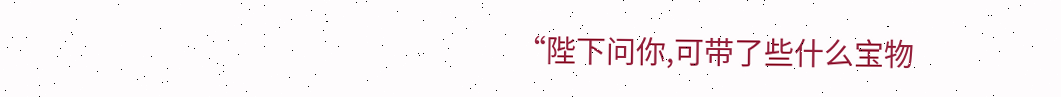“陛下问你,可带了些什么宝物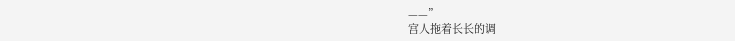——”
宫人拖着长长的调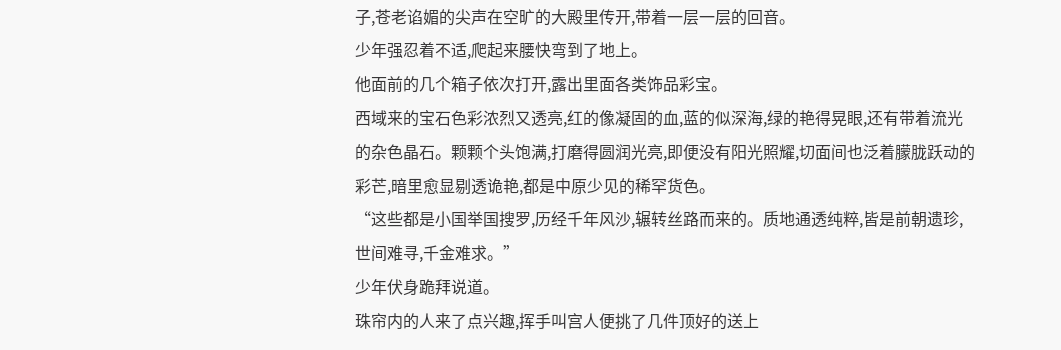子,苍老谄媚的尖声在空旷的大殿里传开,带着一层一层的回音。
少年强忍着不适,爬起来腰快弯到了地上。
他面前的几个箱子依次打开,露出里面各类饰品彩宝。
西域来的宝石色彩浓烈又透亮,红的像凝固的血,蓝的似深海,绿的艳得晃眼,还有带着流光的杂色晶石。颗颗个头饱满,打磨得圆润光亮,即便没有阳光照耀,切面间也泛着朦胧跃动的彩芒,暗里愈显剔透诡艳,都是中原少见的稀罕货色。
“这些都是小国举国搜罗,历经千年风沙,辗转丝路而来的。质地通透纯粹,皆是前朝遗珍,世间难寻,千金难求。”
少年伏身跪拜说道。
珠帘内的人来了点兴趣,挥手叫宫人便挑了几件顶好的送上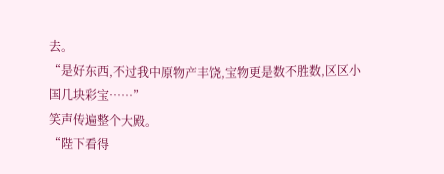去。
“是好东西,不过我中原物产丰饶,宝物更是数不胜数,区区小国几块彩宝……”
笑声传遍整个大殿。
“陛下看得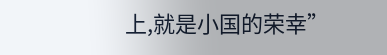上,就是小国的荣幸”